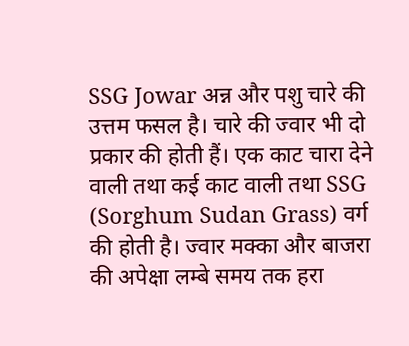SSG Jowar अन्न और पशु चारे की उत्तम फसल है। चारे की ज्वार भी दो प्रकार की होती हैं। एक काट चारा देने वाली तथा कई काट वाली तथा SSG (Sorghum Sudan Grass) वर्ग की होती है। ज्वार मक्का और बाजरा की अपेक्षा लम्बे समय तक हरा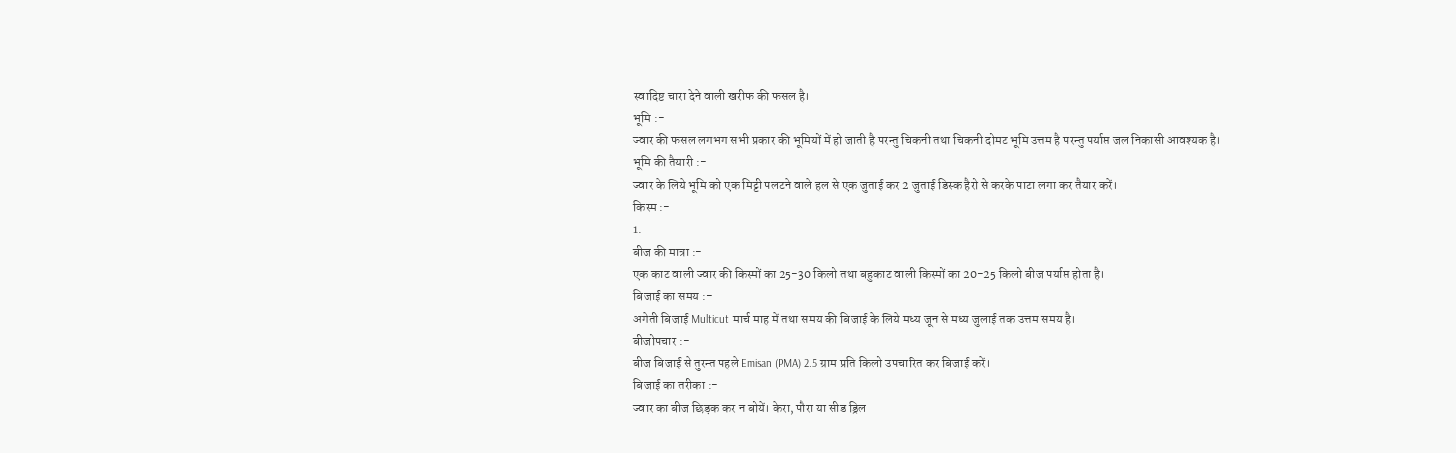स्वादिष्ट चारा देने वाली खरीफ की फसल है।
भूमि :-
ज्वार की फसल लगभग सभी प्रकार की भूमियों में हो जाती है परन्तु चिकनी तथा चिकनी दोमट भूमि उत्तम है परन्तु पर्याप्त जल निकासी आवश्यक है।
भूमि की तैयारी :-
ज्वार के लिये भूमि को एक मिट्टी पलटने वाले हल से एक जुताई कर 2 जुताई डिस्क हैरो से करके पाटा लगा कर तैयार करें।
किस्म :-
1.
बीज की मात्रा :-
एक काट वाली ज्वार की किस्मों का 25-30 किलो तथा बहुकाट वाली किस्मों का 20-25 किलो बीज पर्याप्त होता है।
बिजाई का समय :-
अगेती बिजाई Multicut मार्च माह में तथा समय की बिजाई के लिये मध्य जून से मध्य जुलाई तक उत्तम समय है।
बीजोपचार :-
बीज बिजाई से तुरन्त पहले Emisan (PMA) 2.5 ग्राम प्रति किलो उपचारित कर बिजाई करें।
बिजाई का तरीका :-
ज्वार का बीज छिड़क कर न बोयें। केरा, पौरा या सीड ड्रिल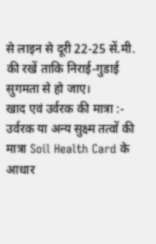से लाइन से दूरी 22-25 सें.मी. की रखें ताकि निराई-गुडाई सुगमता से हो जाए।
खाद एवं उर्वरक की मात्रा :-
उर्वरक या अन्य सुक्ष्म तत्वों की मात्रा Soil Health Card के आधार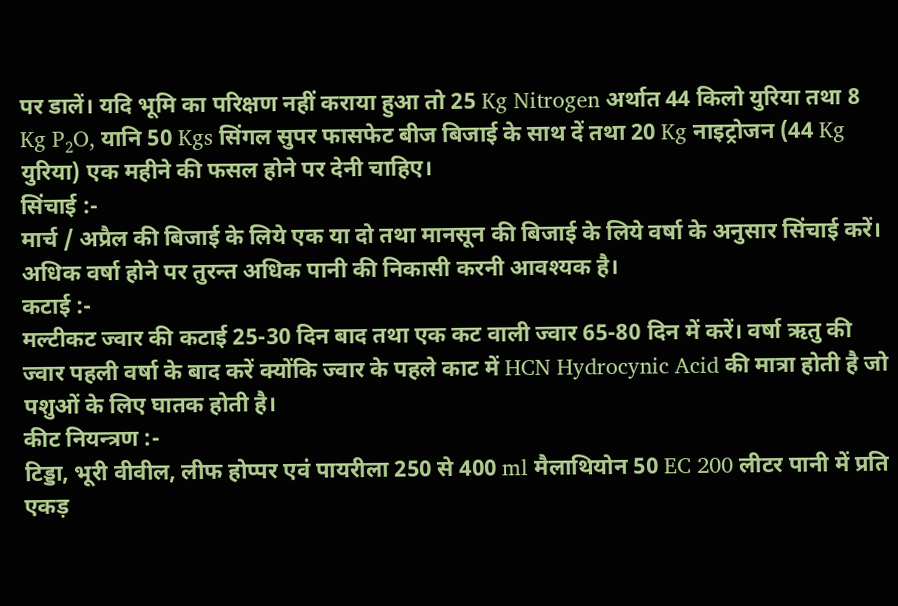पर डालें। यदि भूमि का परिक्षण नहीं कराया हुआ तो 25 Kg Nitrogen अर्थात 44 किलो युरिया तथा 8 Kg P₂O, यानि 50 Kgs सिंगल सुपर फासफेट बीज बिजाई के साथ दें तथा 20 Kg नाइट्रोजन (44 Kg युरिया) एक महीने की फसल होने पर देनी चाहिए।
सिंचाई :-
मार्च / अप्रैल की बिजाई के लिये एक या दो तथा मानसून की बिजाई के लिये वर्षा के अनुसार सिंचाई करें। अधिक वर्षा होने पर तुरन्त अधिक पानी की निकासी करनी आवश्यक है।
कटाई :-
मल्टीकट ज्वार की कटाई 25-30 दिन बाद तथा एक कट वाली ज्वार 65-80 दिन में करें। वर्षा ऋतु की ज्वार पहली वर्षा के बाद करें क्योंकि ज्वार के पहले काट में HCN Hydrocynic Acid की मात्रा होती है जो पशुओं के लिए घातक होती है।
कीट नियन्त्रण :-
टिड्डा, भूरी वीवील, लीफ होप्पर एवं पायरीला 250 से 400 ml मैलाथियोन 50 EC 200 लीटर पानी में प्रति एकड़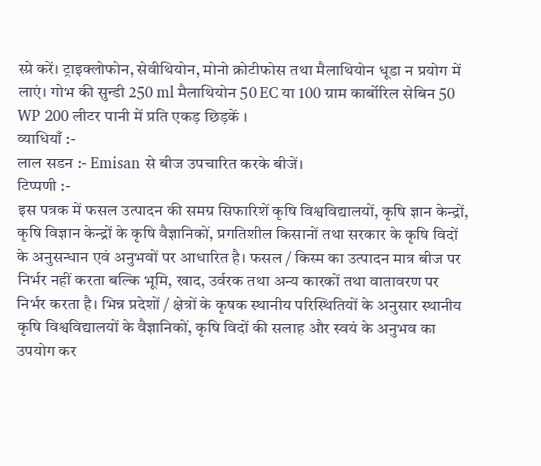स्प्रे करें। ट्राइक्लोफोन, सेवीथियोन, मोनो क्रोटीफोस तथा मैलाथियोन धूडा न प्रयोग में लाएं। गोभ की सुन्डी 250 ml मैलाथियोन 50 EC या 100 ग्राम कार्बोरिल सेबिन 50 WP 200 लीटर पानी में प्रति एकड़ छिड़कें ।
व्याधियाँ :-
लाल सडन :- Emisan से बीज उपचारित करके बीजें।
टिप्पणी :-
इस पत्रक में फसल उत्पादन की समग्र सिफारिशें कृषि विश्वविद्यालयों, कृषि ज्ञान केन्द्रों, कृषि विज्ञान केन्द्रों के कृषि वैज्ञानिकों, प्रगतिशील किसानों तथा सरकार के कृषि विदों के अनुसन्धान एवं अनुभवों पर आधारित है। फसल / किस्म का उत्पादन मात्र बीज पर निर्भर नहीं करता बल्कि भूमि, खाद, उर्वरक तथा अन्य कारकों तथा वातावरण पर निर्भर करता है। भिन्न प्रदेशों / क्षेत्रों के कृषक स्थानीय परिस्थितियों के अनुसार स्थानीय कृषि विश्वविद्यालयों के वैज्ञानिकों, कृषि विदों की सलाह और स्वयं के अनुभव का उपयोग कर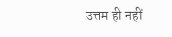उत्तम ही नहीं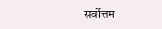सर्वोत्तम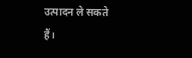उत्पादन ले सकते हैं।